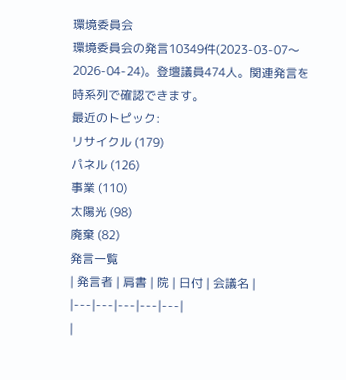環境委員会
環境委員会の発言10349件(2023-03-07〜2026-04-24)。登壇議員474人。関連発言を時系列で確認できます。
最近のトピック:
リサイクル (179)
パネル (126)
事業 (110)
太陽光 (98)
廃棄 (82)
発言一覧
| 発言者 | 肩書 | 院 | 日付 | 会議名 |
|---|---|---|---|---|
|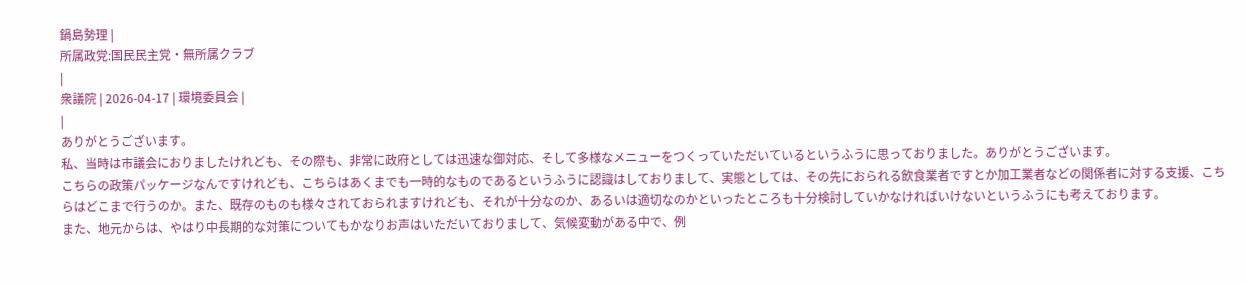鍋島勢理 |
所属政党:国民民主党・無所属クラブ
|
衆議院 | 2026-04-17 | 環境委員会 |
|
ありがとうございます。
私、当時は市議会におりましたけれども、その際も、非常に政府としては迅速な御対応、そして多様なメニューをつくっていただいているというふうに思っておりました。ありがとうございます。
こちらの政策パッケージなんですけれども、こちらはあくまでも一時的なものであるというふうに認識はしておりまして、実態としては、その先におられる飲食業者ですとか加工業者などの関係者に対する支援、こちらはどこまで行うのか。また、既存のものも様々されておられますけれども、それが十分なのか、あるいは適切なのかといったところも十分検討していかなければいけないというふうにも考えております。
また、地元からは、やはり中長期的な対策についてもかなりお声はいただいておりまして、気候変動がある中で、例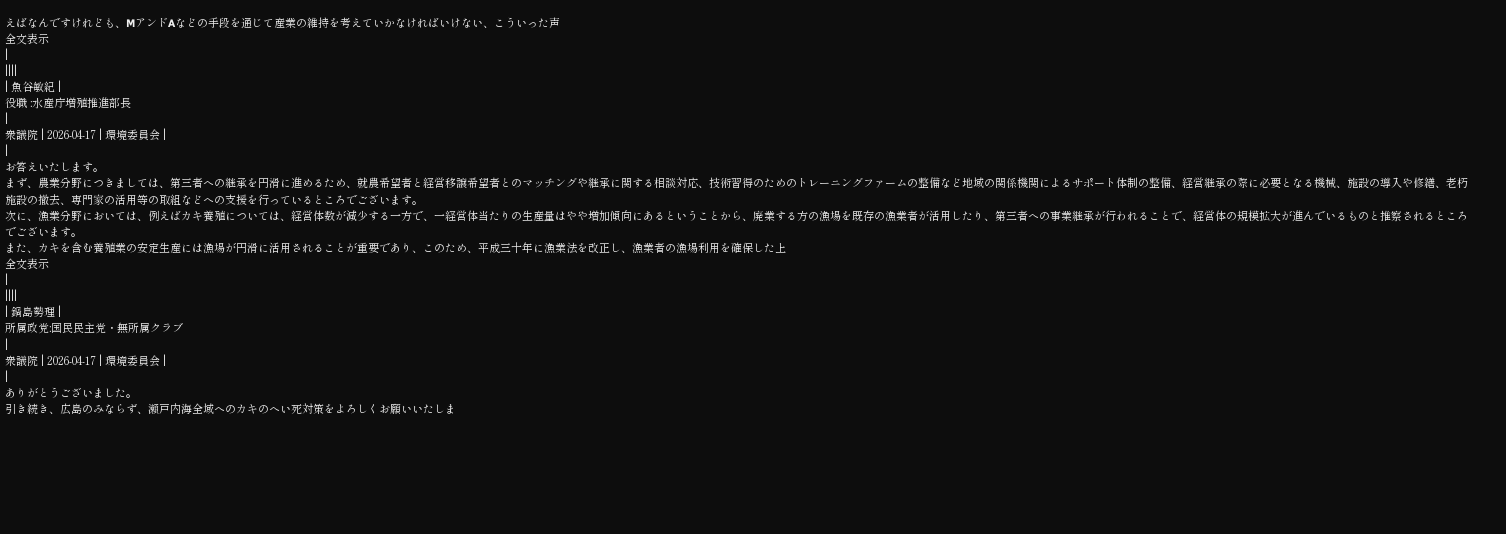えばなんですけれども、MアンドAなどの手段を通じて産業の維持を考えていかなければいけない、こういった声
全文表示
|
||||
| 魚谷敏紀 |
役職 :水産庁増殖推進部長
|
衆議院 | 2026-04-17 | 環境委員会 |
|
お答えいたします。
まず、農業分野につきましては、第三者への継承を円滑に進めるため、就農希望者と経営移譲希望者とのマッチングや継承に関する相談対応、技術習得のためのトレーニングファームの整備など地域の関係機関によるサポート体制の整備、経営継承の際に必要となる機械、施設の導入や修繕、老朽施設の撤去、専門家の活用等の取組などへの支援を行っているところでございます。
次に、漁業分野においては、例えばカキ養殖については、経営体数が減少する一方で、一経営体当たりの生産量はやや増加傾向にあるということから、廃業する方の漁場を既存の漁業者が活用したり、第三者への事業継承が行われることで、経営体の規模拡大が進んでいるものと推察されるところでございます。
また、カキを含む養殖業の安定生産には漁場が円滑に活用されることが重要であり、このため、平成三十年に漁業法を改正し、漁業者の漁場利用を確保した上
全文表示
|
||||
| 鍋島勢理 |
所属政党:国民民主党・無所属クラブ
|
衆議院 | 2026-04-17 | 環境委員会 |
|
ありがとうございました。
引き続き、広島のみならず、瀬戸内海全域へのカキのへい死対策をよろしくお願いいたしま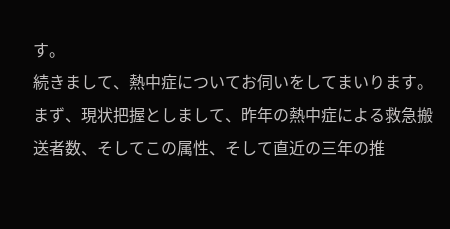す。
続きまして、熱中症についてお伺いをしてまいります。
まず、現状把握としまして、昨年の熱中症による救急搬送者数、そしてこの属性、そして直近の三年の推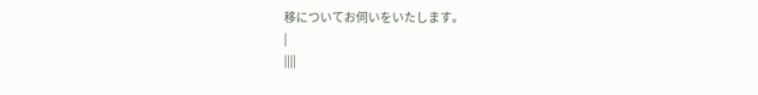移についてお伺いをいたします。
|
||||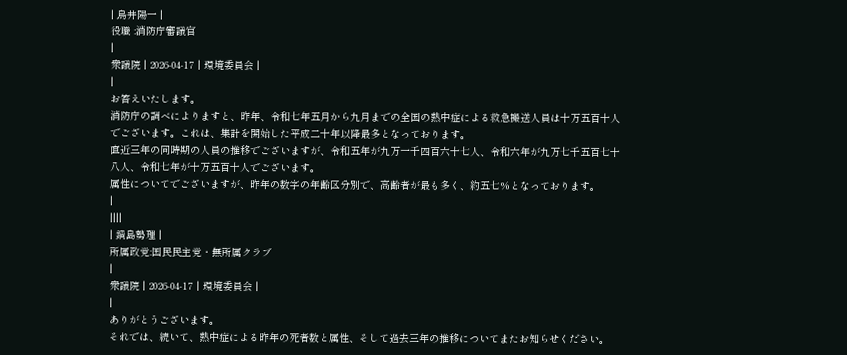| 鳥井陽一 |
役職 :消防庁審議官
|
衆議院 | 2026-04-17 | 環境委員会 |
|
お答えいたします。
消防庁の調べによりますと、昨年、令和七年五月から九月までの全国の熱中症による救急搬送人員は十万五百十人でございます。これは、集計を開始した平成二十年以降最多となっております。
直近三年の同時期の人員の推移でございますが、令和五年が九万一千四百六十七人、令和六年が九万七千五百七十八人、令和七年が十万五百十人でございます。
属性についてでございますが、昨年の数字の年齢区分別で、高齢者が最も多く、約五七%となっております。
|
||||
| 鍋島勢理 |
所属政党:国民民主党・無所属クラブ
|
衆議院 | 2026-04-17 | 環境委員会 |
|
ありがとうございます。
それでは、続いて、熱中症による昨年の死者数と属性、そして過去三年の推移についてまたお知らせください。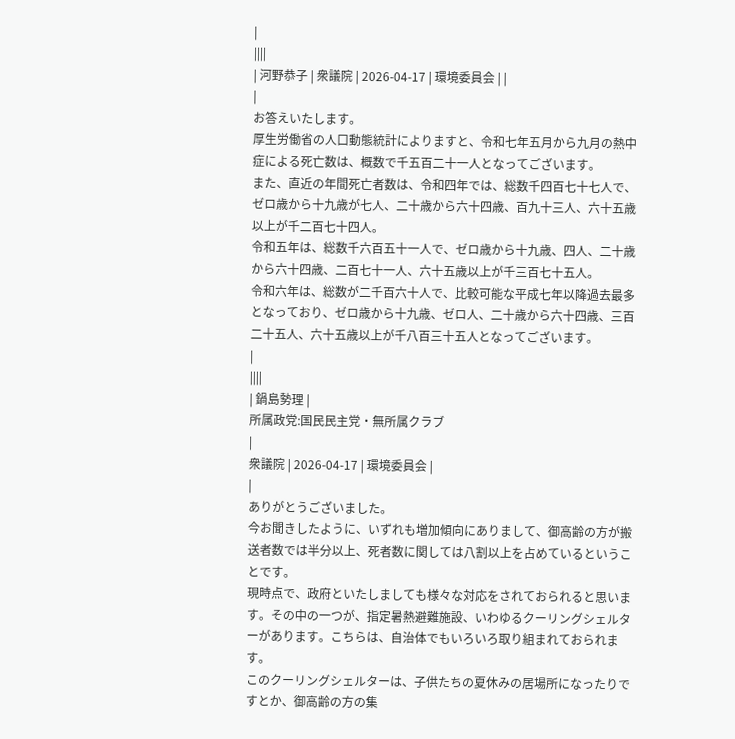|
||||
| 河野恭子 | 衆議院 | 2026-04-17 | 環境委員会 | |
|
お答えいたします。
厚生労働省の人口動態統計によりますと、令和七年五月から九月の熱中症による死亡数は、概数で千五百二十一人となってございます。
また、直近の年間死亡者数は、令和四年では、総数千四百七十七人で、ゼロ歳から十九歳が七人、二十歳から六十四歳、百九十三人、六十五歳以上が千二百七十四人。
令和五年は、総数千六百五十一人で、ゼロ歳から十九歳、四人、二十歳から六十四歳、二百七十一人、六十五歳以上が千三百七十五人。
令和六年は、総数が二千百六十人で、比較可能な平成七年以降過去最多となっており、ゼロ歳から十九歳、ゼロ人、二十歳から六十四歳、三百二十五人、六十五歳以上が千八百三十五人となってございます。
|
||||
| 鍋島勢理 |
所属政党:国民民主党・無所属クラブ
|
衆議院 | 2026-04-17 | 環境委員会 |
|
ありがとうございました。
今お聞きしたように、いずれも増加傾向にありまして、御高齢の方が搬送者数では半分以上、死者数に関しては八割以上を占めているということです。
現時点で、政府といたしましても様々な対応をされておられると思います。その中の一つが、指定暑熱避難施設、いわゆるクーリングシェルターがあります。こちらは、自治体でもいろいろ取り組まれておられます。
このクーリングシェルターは、子供たちの夏休みの居場所になったりですとか、御高齢の方の集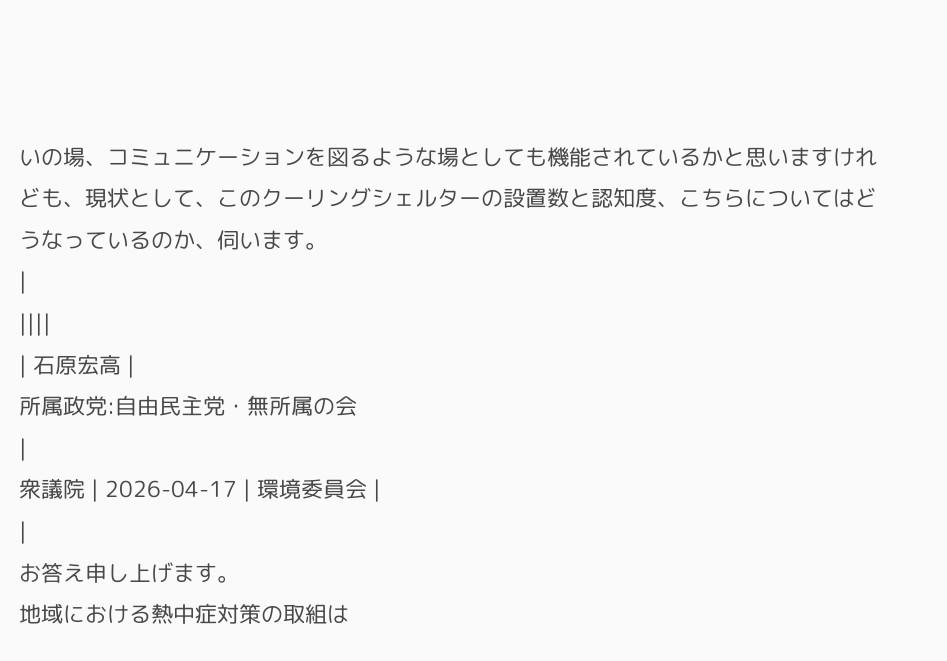いの場、コミュニケーションを図るような場としても機能されているかと思いますけれども、現状として、このクーリングシェルターの設置数と認知度、こちらについてはどうなっているのか、伺います。
|
||||
| 石原宏高 |
所属政党:自由民主党・無所属の会
|
衆議院 | 2026-04-17 | 環境委員会 |
|
お答え申し上げます。
地域における熱中症対策の取組は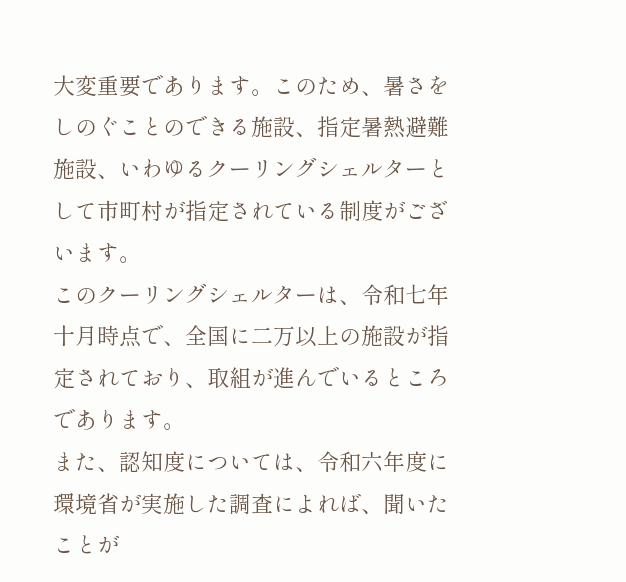大変重要であります。このため、暑さをしのぐことのできる施設、指定暑熱避難施設、いわゆるクーリングシェルターとして市町村が指定されている制度がございます。
このクーリングシェルターは、令和七年十月時点で、全国に二万以上の施設が指定されており、取組が進んでいるところであります。
また、認知度については、令和六年度に環境省が実施した調査によれば、聞いたことが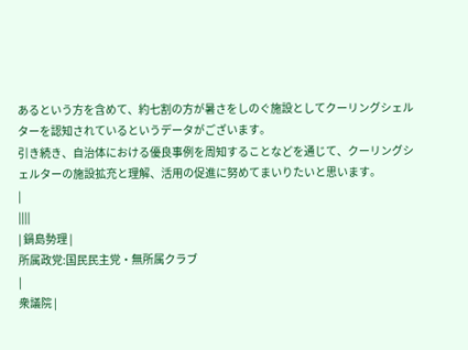あるという方を含めて、約七割の方が暑さをしのぐ施設としてクーリングシェルターを認知されているというデータがございます。
引き続き、自治体における優良事例を周知することなどを通じて、クーリングシェルターの施設拡充と理解、活用の促進に努めてまいりたいと思います。
|
||||
| 鍋島勢理 |
所属政党:国民民主党・無所属クラブ
|
衆議院 |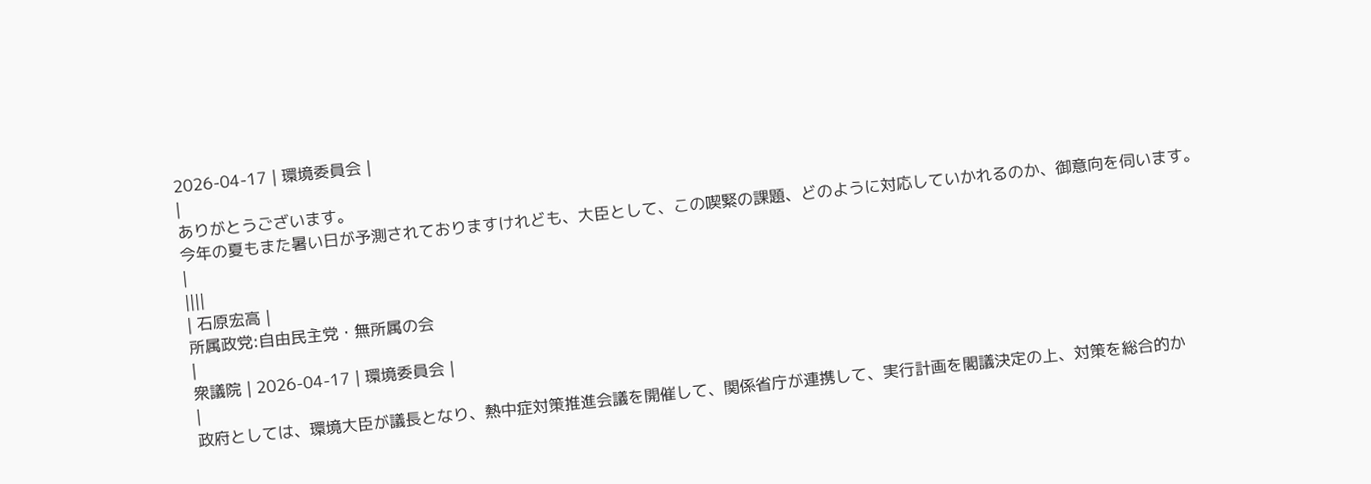2026-04-17 | 環境委員会 |
|
ありがとうございます。
今年の夏もまた暑い日が予測されておりますけれども、大臣として、この喫緊の課題、どのように対応していかれるのか、御意向を伺います。
|
||||
| 石原宏高 |
所属政党:自由民主党・無所属の会
|
衆議院 | 2026-04-17 | 環境委員会 |
|
政府としては、環境大臣が議長となり、熱中症対策推進会議を開催して、関係省庁が連携して、実行計画を閣議決定の上、対策を総合的か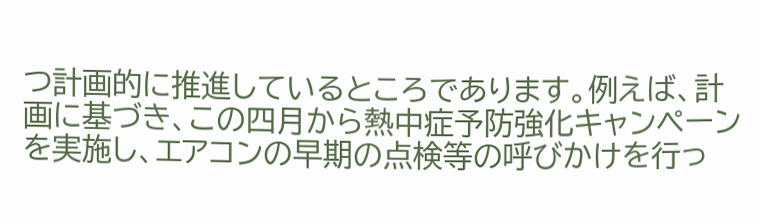つ計画的に推進しているところであります。例えば、計画に基づき、この四月から熱中症予防強化キャンペーンを実施し、エアコンの早期の点検等の呼びかけを行っ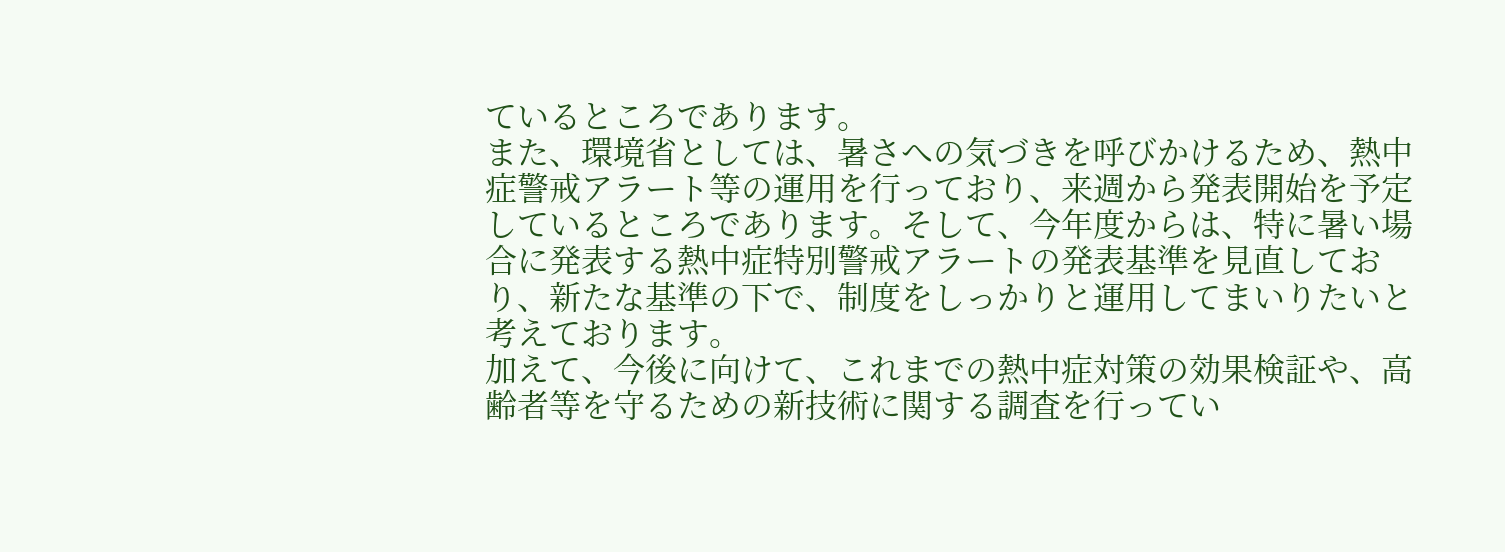ているところであります。
また、環境省としては、暑さへの気づきを呼びかけるため、熱中症警戒アラート等の運用を行っており、来週から発表開始を予定しているところであります。そして、今年度からは、特に暑い場合に発表する熱中症特別警戒アラートの発表基準を見直しており、新たな基準の下で、制度をしっかりと運用してまいりたいと考えております。
加えて、今後に向けて、これまでの熱中症対策の効果検証や、高齢者等を守るための新技術に関する調査を行ってい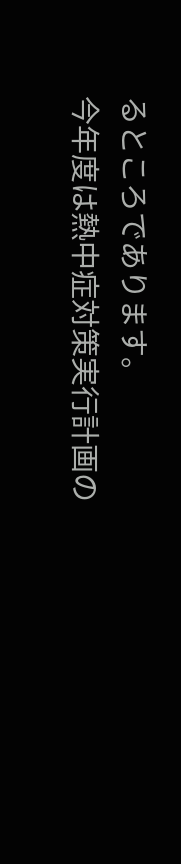るところであります。
今年度は熱中症対策実行計画の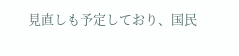見直しも予定しており、国民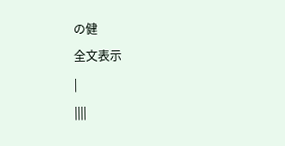の健
全文表示
|
||||